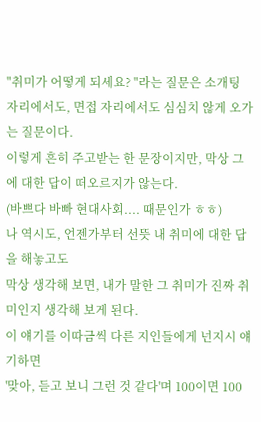"취미가 어떻게 되세요? "라는 질문은 소개팅 자리에서도, 면접 자리에서도 심심치 않게 오가는 질문이다.
이렇게 흔히 주고받는 한 문장이지만, 막상 그에 대한 답이 떠오르지가 않는다.
(바쁘다 바빠 현대사회.... 때문인가 ㅎㅎ)
나 역시도, 언젠가부터 선뜻 내 취미에 대한 답을 해놓고도
막상 생각해 보면, 내가 말한 그 취미가 진짜 취미인지 생각해 보게 된다.
이 얘기를 이따금씩 다른 지인들에게 넌지시 얘기하면
'맞아, 듣고 보니 그런 것 같다'며 100이면 100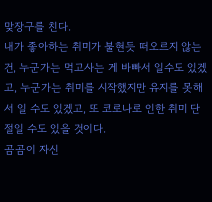맞장구를 친다.
내가 좋아하는 취미가 불현듯 떠오르지 않는 건, 누군가는 먹고사는 게 바빠서 일수도 있겠고, 누군가는 취미를 시작했지만 유지를 못해서 일 수도 있겠고, 또 코로나로 인한 취미 단절일 수도 있을 것이다.
곰곰이 자신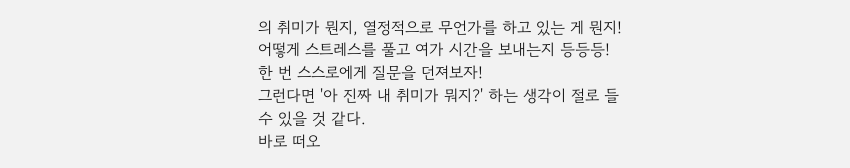의 취미가 뭔지, 열정적으로 무언가를 하고 있는 게 뭔지! 어떻게 스트레스를 풀고 여가 시간을 보내는지 등등등!
한 번 스스로에게 질문을 던져보자!
그런다면 '아 진짜 내 취미가 뭐지?' 하는 생각이 절로 들 수 있을 것 같다.
바로 떠오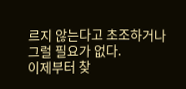르지 않는다고 초조하거나 그럴 필요가 없다.
이제부터 찾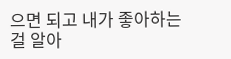으면 되고 내가 좋아하는 걸 알아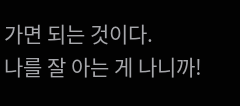가면 되는 것이다.
나를 잘 아는 게 나니까!